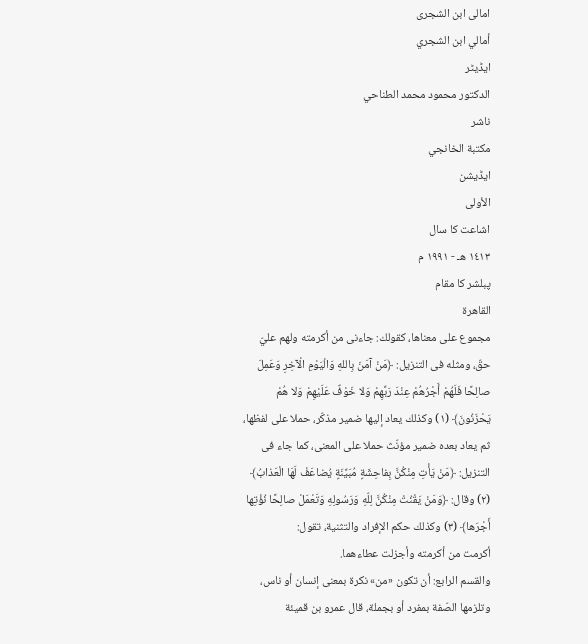امالی ابن الشجری
أمالي ابن الشجري
ایڈیٹر
الدكتور محمود محمد الطناحي
ناشر
مكتبة الخانجي
ایڈیشن
الأولى
اشاعت کا سال
١٤١٣ هـ - ١٩٩١ م
پبلشر کا مقام
القاهرة
مجموع على معناها، كقولك: جاءنى من أكرمته ولهم عليّ حقّ، ومثله فى التنزيل: ﴿مَنْ آمَنَ بِاللهِ وَالْيَوْمِ الْآخِرِ وَعَمِلَ صالِحًا فَلَهُمْ أَجْرُهُمْ عِنْدَ رَبِّهِمْ وَلا خَوْفٌ عَلَيْهِمْ وَلا هُمْ يَحْزَنُونَ﴾ (١) وكذلك يعاد إليها ضمير مذكّر، حملا على لفظها، ثم يعاد بعده ضمير مؤنّث حملا على المعنى، كما جاء فى التنزيل: ﴿مَنْ يَأْتِ مِنْكُنَّ بِفاحِشَةٍ مُبَيِّنَةٍ يُضاعَفْ لَهَا الْعَذابُ﴾ (٢) وقال: ﴿وَمَنْ يَقْنُتْ مِنْكُنَّ لِلّهِ وَرَسُولِهِ وَتَعْمَلْ صالِحًا نُؤْتِها أَجْرَها﴾ (٣) وكذلك حكم الإفراد والتثنية، تقول:
أكرمت من أكرمته وأجزلت عطاءهما.
والقسم الرابع: أن تكون «من» نكرة بمعنى إنسان أو ناس، وتلزمها الصّفة بمفرد أو بجملة، قال عمرو بن قميئة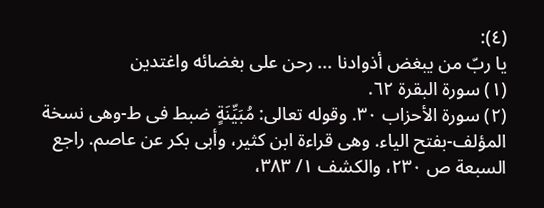(٤):
يا ربّ من يبغض أذوادنا ... رحن على بغضائه واغتدين
(١) سورة البقرة ٦٢.
(٢) سورة الأحزاب ٣٠. وقوله تعالى: مُبَيِّنَةٍ ضبط فى ط-وهى نسخة المؤلف-بفتح الياء. وهى قراءة ابن كثير، وأبى بكر عن عاصم. راجع السبعة ص ٢٣٠، والكشف ١/ ٣٨٣،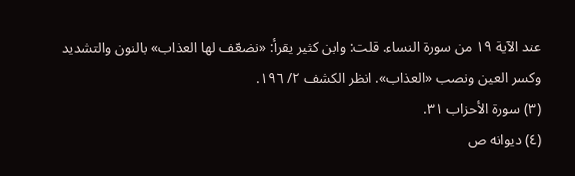عند الآية ١٩ من سورة النساء. قلت: وابن كثير يقرأ: «نضعّف لها العذاب» بالنون والتشديد وكسر العين ونصب «العذاب». انظر الكشف ٢/ ١٩٦.
(٣) سورة الأحزاب ٣١.
(٤) ديوانه ص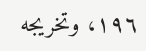١٩٦، وتخريجه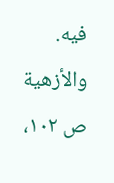فيه. والأزهية ص ١٠٢،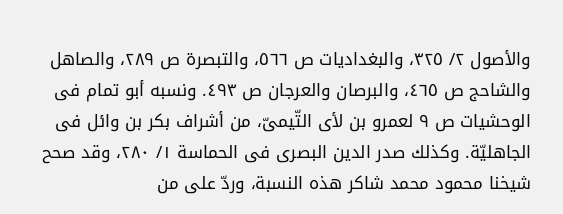والأصول ٢/ ٣٢٥، والبغداديات ص ٥٦٦، والتبصرة ص ٢٨٩، والصاهل والشاحج ص ٤٦٥، والبرصان والعرجان ص ٤٩٣. ونسبه أبو تمام فى الوحشيات ص ٩ لعمرو بن لأى التّيمىّ، من أشراف بكر بن وائل فى الجاهليّة. وكذلك صدر الدين البصرى فى الحماسة ١/ ٢٨٠، وقد صحح شيخنا محمود محمد شاكر هذه النسبة، وردّ على من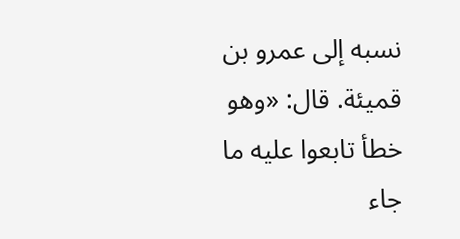نسبه إلى عمرو بن قميئة. قال: «وهو خطأ تابعوا عليه ما جاء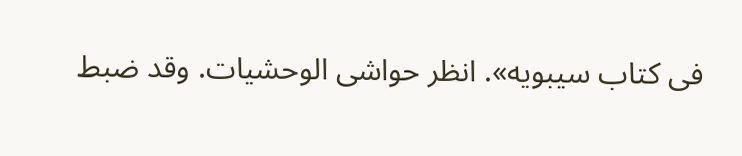فى كتاب سيبويه». انظر حواشى الوحشيات. وقد ضبط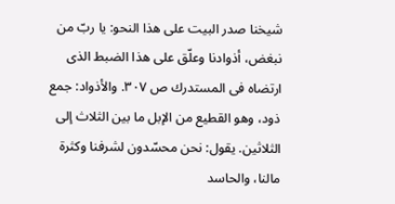شيخنا صدر البيت على هذا النحو: يا ربّ من نبغض، أذوادنا وعلّق على هذا الضبط الذى ارتضاه فى المستدرك ص ٣٠٧. والأذواد: جمع ذود، وهو القطيع من الإبل ما بين الثلاث إلى الثلاثين. يقول: نحن محسّدون لشرفنا وكثرة مالنا، والحاسد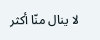لا ينال منّا أكثر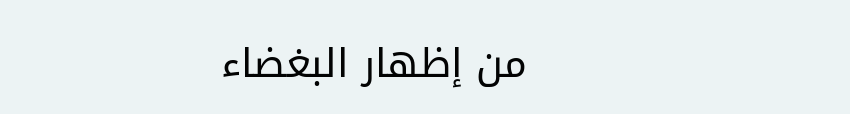من إظهار البغضاء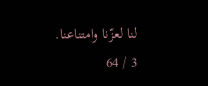لنا لعزّنا وامتناعنا.
3 / 64